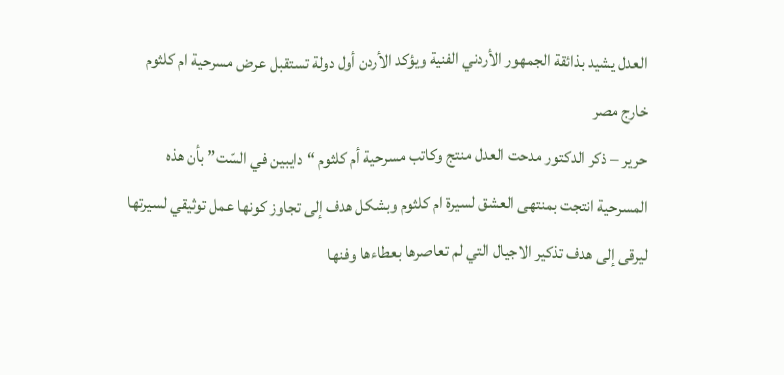العدل يشيد بذائقة الجمهور الأردني الفنية ويؤكد الأردن أول دولة تستقبل عرض مسرحية ام كلثوم خارج مصر
حرير – ذكر الدكتور مدحت العدل منتج وكاتب مسرحية أم كلثوم “دايبين في السّت” بأن هذه المسرحية انتجت بمنتهى العشق لسيرة ام كلثوم وبشكل هدف إلى تجاوز كونها عمل توثيقي لسيرتها ليرقى إلى هدف تذكير الاجيال التي لم تعاصرها بعطاءها وفنها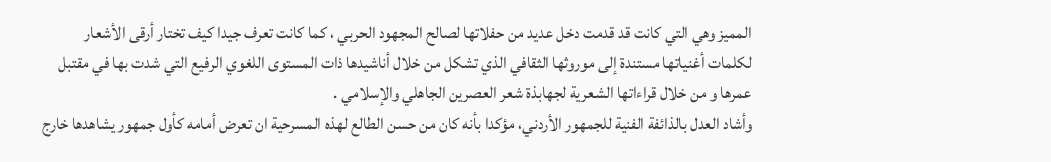المميز وهي التي كانت قد قدمت دخل عديد من حفلاتها لصالح المجهود الحربي ، كما كانت تعرف جيدا كيف تختار أرقى الأشعار لكلمات أغنياتها مستندة إلى موروثها الثقافي الذي تشكل من خلال أناشيدها ذات المستوى اللغوي الرفيع التي شدت بها في مقتبل عمرها و من خلال قراءاتها الشعرية لجهابذة شعر العصرين الجاهلي والإسلامي .
وأشاد العدل بالذائفة الفنية للجمهور الأردني، مؤكدا بأنه كان من حسن الطالع لهذه المسرحية ان تعرض أمامه كأول جمهور يشاهدها خارج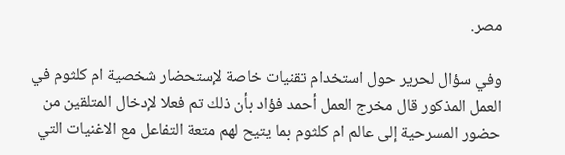مصر.

وفي سؤال لحرير حول استخدام تقنيات خاصة لإستحضار شخصية ام كلثوم في العمل المذكور قال مخرج العمل أحمد فؤاد بأن ذلك تم فعلا لإدخال المتلقين من حضور المسرحية إلى عالم ام كلثوم بما يتيح لهم متعة التفاعل مع الاغنيات التي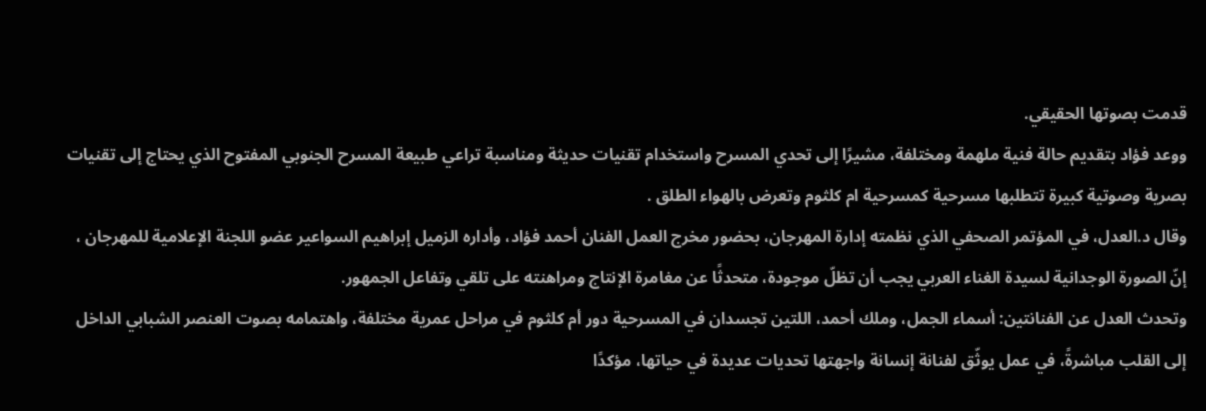قدمت بصوتها الحقيقي.
ووعد فؤاد بتقديم حالة فنية ملهمة ومختلفة، مشيرًا إلى تحدي المسرح واستخدام تقنيات حديثة ومناسبة تراعي طبيعة المسرح الجنوبي المفتوح الذي يحتاج إلى تقنيات بصرية وصوتية كبيرة تتطلبها مسرحية كمسرحية ام كلثوم وتعرض بالهواء الطلق .
وقال د.العدل، في المؤتمر الصحفي الذي نظمته إدارة المهرجان، بحضور مخرج العمل الفنان أحمد فؤاد، وأداره الزميل إبراهيم السواعير عضو اللجنة الإعلامية للمهرجان ، إنّ الصورة الوجدانية لسيدة الغناء العربي يجب أن تظلّ موجودة، متحدثًا عن مغامرة الإنتاج ومراهنته على تلقي وتفاعل الجمهور.
وتحدث العدل عن الفنانتين: أسماء الجمل، وملك أحمد، اللتين تجسدان في المسرحية دور أم كلثوم في مراحل عمرية مختلفة، واهتمامه بصوت العنصر الشبابي الداخل إلى القلب مباشرةً، في عمل يوثّق لفنانة إنسانة واجهتها تحديات عديدة في حياتها، مؤكدًا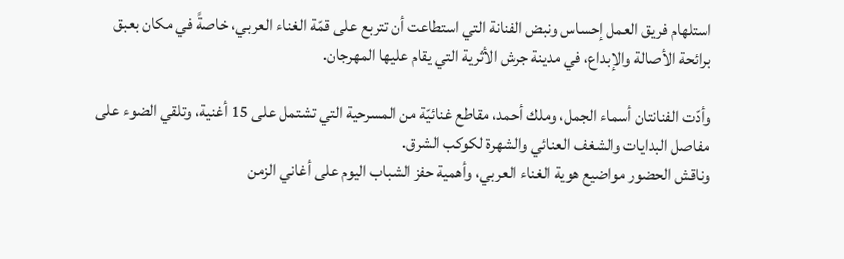استلهام فريق العمل إحساس ونبض الفنانة التي استطاعت أن تتربع على قمّة الغناء العربي، خاصةً في مكان بعبق برائحة الأصالة والإبداع، في مدينة جرش الأثرية التي يقام عليها المهرجان.

وأدّت الفنانتان أسماء الجمل، وملك أحمد، مقاطع غنائيّة من المسرحية التي تشتمل على 15 أغنية، وتلقي الضوء على مفاصل البدايات والشغف العنائي والشهرة لكوكب الشرق.
وناقش الحضور مواضيع هوية الغناء العربي، وأهمية حفز الشباب اليوم على أغاني الزمن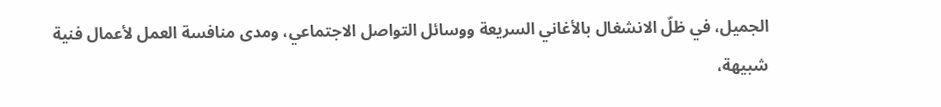الجميل، في ظلّ الانشغال بالأغاني السريعة ووسائل التواصل الاجتماعي، ومدى منافسة العمل لأعمال فنية شبيهة،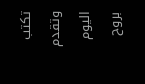تكتب وتقدم اليوم بروح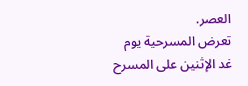العصر.
تعرض المسرحية يوم غد الإثنين على المسرح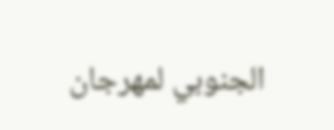الجنوبي لمهرجان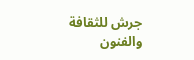جرش للثقافة والفنون